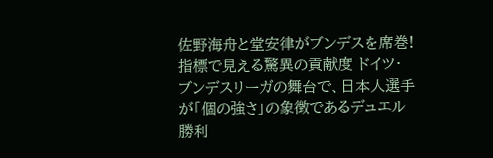佐野海舟と堂安律がブンデスを席巻! 指標で見える驚異の貢献度 ドイツ・ブンデスリーガの舞台で、日本人選手が「個の強さ」の象徴であるデュエル勝利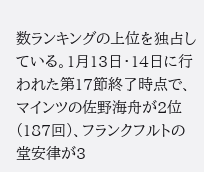数ランキングの上位を独占している。1月13日・14日に行われた第17節終了時点で、マインツの佐野海舟が2位(187回)、フランクフルトの堂安律が3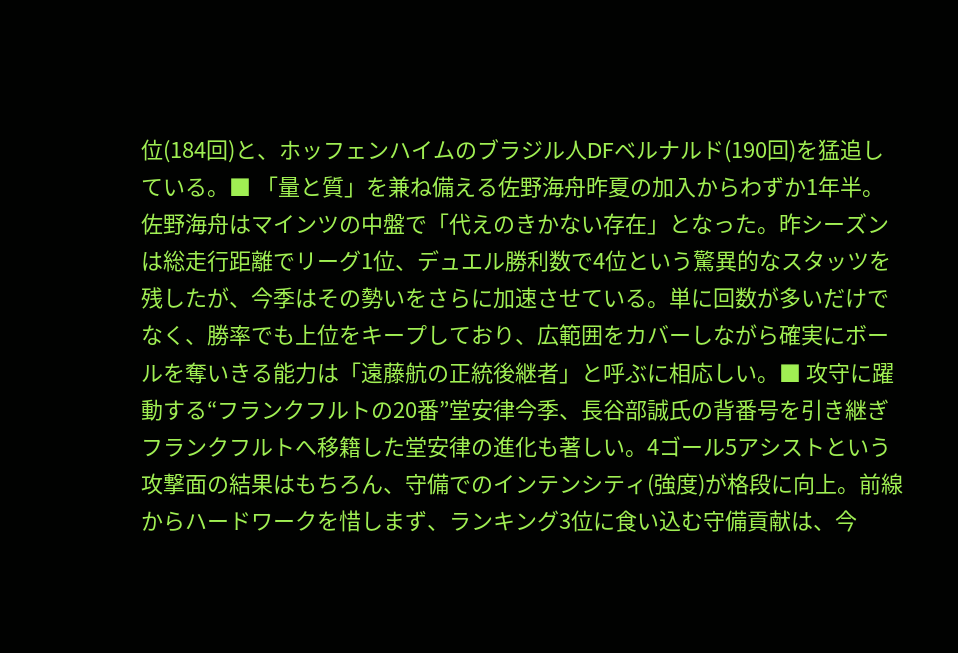位(184回)と、ホッフェンハイムのブラジル人DFベルナルド(190回)を猛追している。■ 「量と質」を兼ね備える佐野海舟昨夏の加入からわずか1年半。佐野海舟はマインツの中盤で「代えのきかない存在」となった。昨シーズンは総走行距離でリーグ1位、デュエル勝利数で4位という驚異的なスタッツを残したが、今季はその勢いをさらに加速させている。単に回数が多いだけでなく、勝率でも上位をキープしており、広範囲をカバーしながら確実にボールを奪いきる能力は「遠藤航の正統後継者」と呼ぶに相応しい。■ 攻守に躍動する“フランクフルトの20番”堂安律今季、長谷部誠氏の背番号を引き継ぎフランクフルトへ移籍した堂安律の進化も著しい。4ゴール5アシストという攻撃面の結果はもちろん、守備でのインテンシティ(強度)が格段に向上。前線からハードワークを惜しまず、ランキング3位に食い込む守備貢献は、今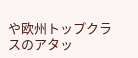や欧州トップクラスのアタッ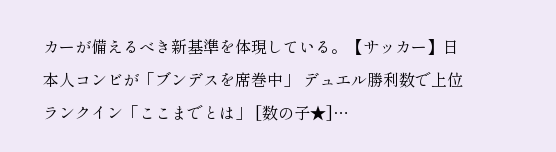カーが備えるべき新基準を体現している。【サッカー】日本人コンビが「ブンデスを席巻中」 デュエル勝利数で上位ランクイン「ここまでとは」 [数の子★]…